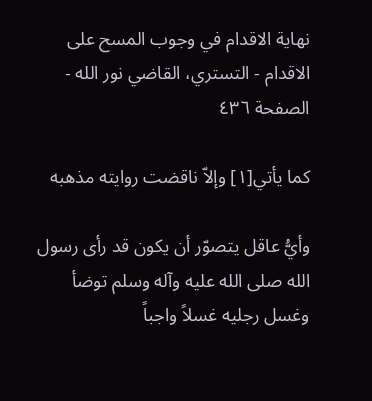نهاية الاقدام في وجوب المسح على الاقدام - التستري، القاضي نور الله - الصفحة ٤٣٦

كما يأتي[١] وإلاّ ناقضت روايته مذهبه

وأيُّ عاقل يتصوّر أن يكون قد رأى رسول الله صلى الله عليه وآله وسلم توضأ وغسل رجليه غسلاً واجباً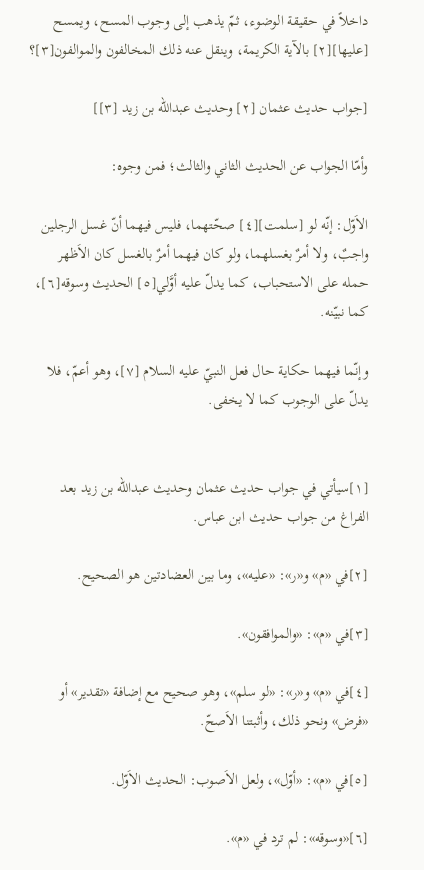داخلاً في حقيقة الوضوء، ثمّ يذهب إلى وجوب المسح، ويمسح [عليها][٢] بالآية الكريمة، وينقل عنه ذلك المخالفون والموالفون[٣]؟

[جواب حديث عثمان [٢] وحديث عبدالله بن زيد [٣]]

وأمّا الجواب عن الحديث الثاني والثالث؛ فمن وجوه:

الاَوّل: إنّه لو [سلمت][٤] صحّتهما، فليس فيهما أنّ غسل الرجلين واجبٌ، ولا أمرٌ بغسلهما، ولو كان فيهما أمرٌ بالغسل كان الاَظهر حمله على الاستحباب، كما يدلّ عليه أوَّلي[٥] الحديث وسوقه[٦]، كما نبيّنه.

وإنّما فيهما حكاية حال فعل النبيّ عليه السلام [٧]، وهو أعمّ، فلا يدلّ على الوجوب كما لا يخفى.


[١]سيأتي في جواب حديث عثمان وحديث عبدالله بن زيد بعد الفراغ من جواب حديث ابن عباس.

[٢]في «م» و«ر»: «عليه»، وما بين العضادتين هو الصحيح.

[٣]في «م»: «والموافقون».

[٤]في «م» و«ر»: «لو سلم»، وهو صحيح مع إضافة «تقدير» أو «فرض» ونحو ذلك، وأثبتنا الاَصحّ.

[٥]في «م»: «أوّل»، ولعل الاَصوب: الحديث الاَوّل.

[٦]«وسوقه»: لم ترد في «م».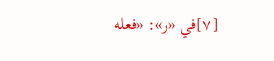[٧]في «ر»: «فعله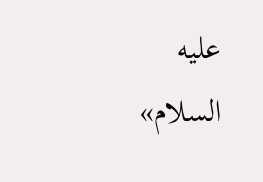عليه السلام»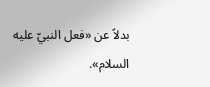بدلاً عن «فعل النبيّ عليه السلام».